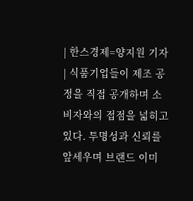| 한스경제=양지원 기자 | 식품기업들이 제조 공정을 직접 공개하며 소비자와의 접점을 넓히고 있다. 투명성과 신뢰를 앞세우며 브랜드 이미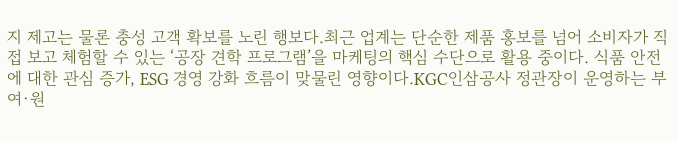지 제고는 물론 충성 고객 확보를 노린 행보다.최근 업계는 단순한 제품 홍보를 넘어 소비자가 직접 보고 체험할 수 있는 ‘공장 견학 프로그램’을 마케팅의 핵심 수단으로 활용 중이다. 식품 안전에 대한 관심 증가, ESG 경영 강화 흐름이 맞물린 영향이다.KGC인삼공사 정관장이 운영하는 부여·원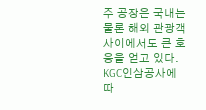주 공장은 국내는 물론 해외 관광객 사이에서도 큰 호응을 얻고 있다. KGC인삼공사에 따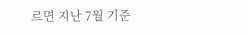르면 지난 7월 기준